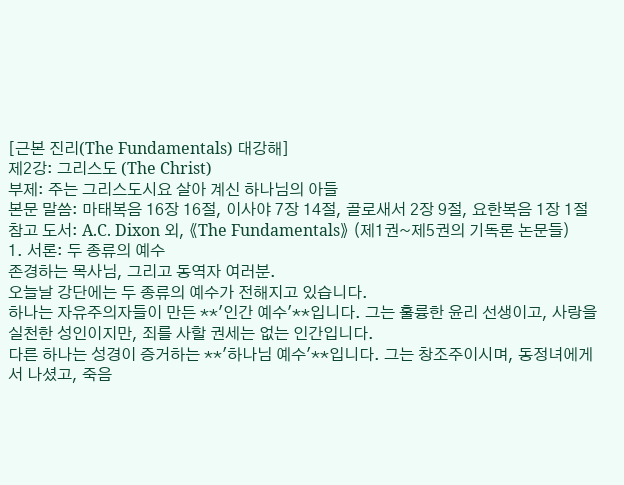[근본 진리(The Fundamentals) 대강해]
제2강: 그리스도 (The Christ)
부제: 주는 그리스도시요 살아 계신 하나님의 아들
본문 말씀: 마태복음 16장 16절, 이사야 7장 14절, 골로새서 2장 9절, 요한복음 1장 1절
참고 도서: A.C. Dixon 외, 《The Fundamentals》 (제1권~제5권의 기독론 논문들)
1. 서론: 두 종류의 예수
존경하는 목사님, 그리고 동역자 여러분.
오늘날 강단에는 두 종류의 예수가 전해지고 있습니다.
하나는 자유주의자들이 만든 **'인간 예수'**입니다. 그는 훌륭한 윤리 선생이고, 사랑을 실천한 성인이지만, 죄를 사할 권세는 없는 인간입니다.
다른 하나는 성경이 증거하는 **'하나님 예수'**입니다. 그는 창조주이시며, 동정녀에게서 나셨고, 죽음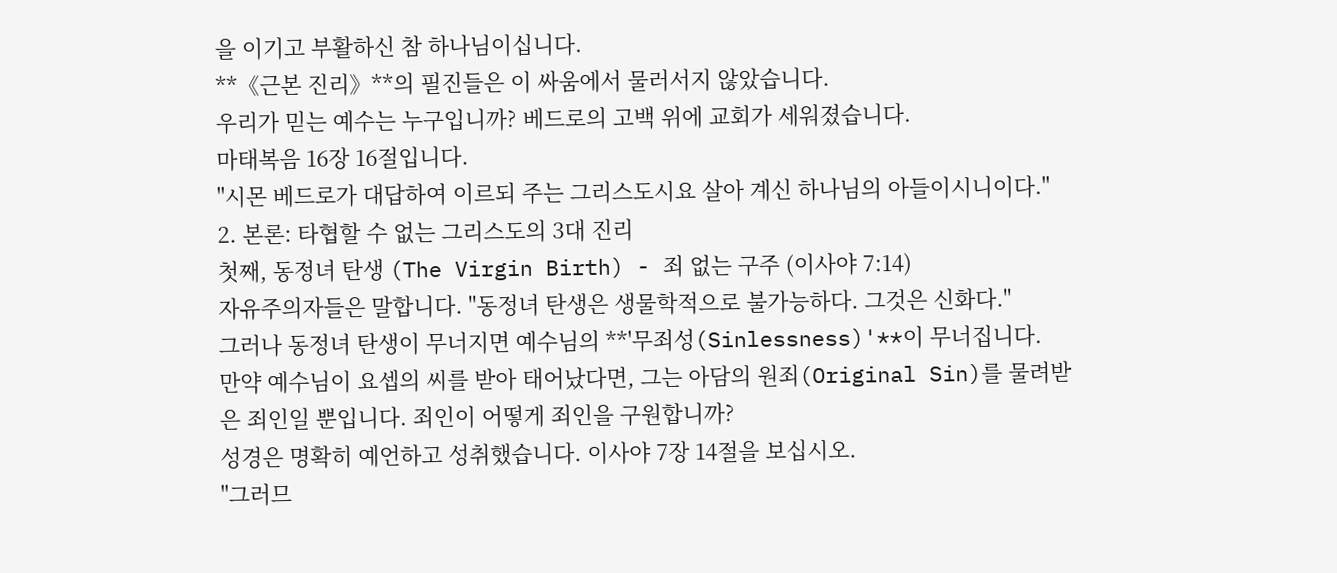을 이기고 부활하신 참 하나님이십니다.
**《근본 진리》**의 필진들은 이 싸움에서 물러서지 않았습니다.
우리가 믿는 예수는 누구입니까? 베드로의 고백 위에 교회가 세워졌습니다.
마태복음 16장 16절입니다.
"시몬 베드로가 대답하여 이르되 주는 그리스도시요 살아 계신 하나님의 아들이시니이다."
2. 본론: 타협할 수 없는 그리스도의 3대 진리
첫째, 동정녀 탄생 (The Virgin Birth) - 죄 없는 구주 (이사야 7:14)
자유주의자들은 말합니다. "동정녀 탄생은 생물학적으로 불가능하다. 그것은 신화다."
그러나 동정녀 탄생이 무너지면 예수님의 **'무죄성(Sinlessness)'**이 무너집니다.
만약 예수님이 요셉의 씨를 받아 태어났다면, 그는 아담의 원죄(Original Sin)를 물려받은 죄인일 뿐입니다. 죄인이 어떻게 죄인을 구원합니까?
성경은 명확히 예언하고 성취했습니다. 이사야 7장 14절을 보십시오.
"그러므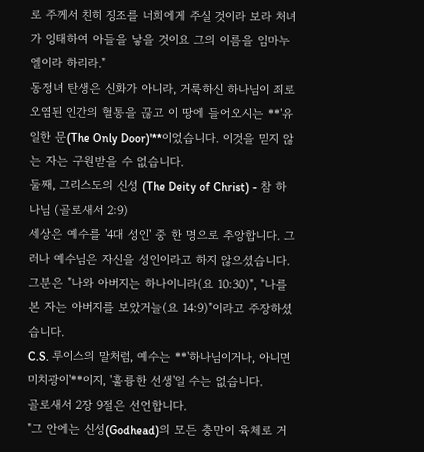로 주께서 친히 징조를 너희에게 주실 것이라 보라 처녀가 잉태하여 아들을 낳을 것이요 그의 이름을 임마누엘이라 하리라."
동정녀 탄생은 신화가 아니라, 거룩하신 하나님이 죄로 오염된 인간의 혈통을 끊고 이 땅에 들어오시는 **'유일한 문(The Only Door)'**이었습니다. 이것을 믿지 않는 자는 구원받을 수 없습니다.
둘째, 그리스도의 신성 (The Deity of Christ) - 참 하나님 (골로새서 2:9)
세상은 예수를 '4대 성인' 중 한 명으로 추앙합니다. 그러나 예수님은 자신을 성인이라고 하지 않으셨습니다.
그분은 "나와 아버지는 하나이니라(요 10:30)", "나를 본 자는 아버지를 보았거늘(요 14:9)"이라고 주장하셨습니다.
C.S. 루이스의 말처럼, 예수는 **'하나님이거나, 아니면 미치광이'**이지, '훌륭한 선생'일 수는 없습니다.
골로새서 2장 9절은 선언합니다.
"그 안에는 신성(Godhead)의 모든 충만이 육체로 거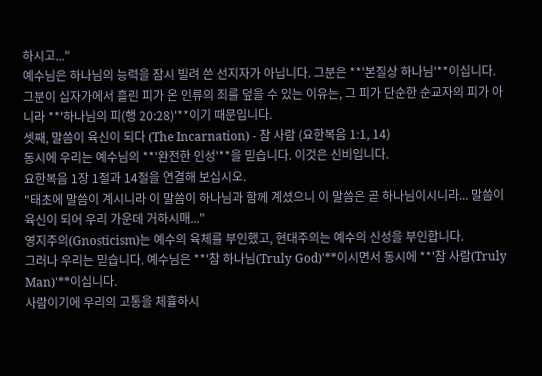하시고..."
예수님은 하나님의 능력을 잠시 빌려 쓴 선지자가 아닙니다. 그분은 **'본질상 하나님'**이십니다.
그분이 십자가에서 흘린 피가 온 인류의 죄를 덮을 수 있는 이유는, 그 피가 단순한 순교자의 피가 아니라 **'하나님의 피(행 20:28)'**이기 때문입니다.
셋째, 말씀이 육신이 되다 (The Incarnation) - 참 사람 (요한복음 1:1, 14)
동시에 우리는 예수님의 **'완전한 인성'**을 믿습니다. 이것은 신비입니다.
요한복음 1장 1절과 14절을 연결해 보십시오.
"태초에 말씀이 계시니라 이 말씀이 하나님과 함께 계셨으니 이 말씀은 곧 하나님이시니라... 말씀이 육신이 되어 우리 가운데 거하시매..."
영지주의(Gnosticism)는 예수의 육체를 부인했고, 현대주의는 예수의 신성을 부인합니다.
그러나 우리는 믿습니다. 예수님은 **'참 하나님(Truly God)'**이시면서 동시에 **'참 사람(Truly Man)'**이십니다.
사람이기에 우리의 고통을 체휼하시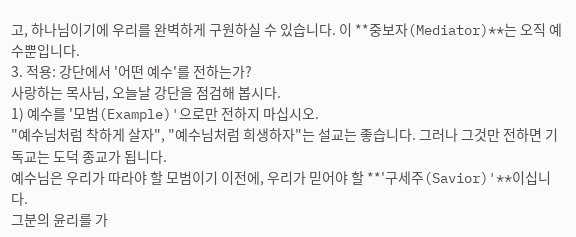고, 하나님이기에 우리를 완벽하게 구원하실 수 있습니다. 이 **중보자(Mediator)**는 오직 예수뿐입니다.
3. 적용: 강단에서 '어떤 예수'를 전하는가?
사랑하는 목사님, 오늘날 강단을 점검해 봅시다.
1) 예수를 '모범(Example)'으로만 전하지 마십시오.
"예수님처럼 착하게 살자", "예수님처럼 희생하자"는 설교는 좋습니다. 그러나 그것만 전하면 기독교는 도덕 종교가 됩니다.
예수님은 우리가 따라야 할 모범이기 이전에, 우리가 믿어야 할 **'구세주(Savior)'**이십니다.
그분의 윤리를 가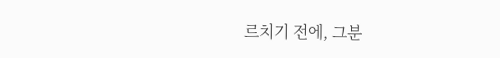르치기 전에, 그분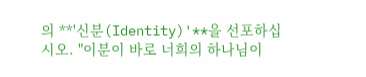의 **'신분(Identity)'**을 선포하십시오. "이분이 바로 너희의 하나님이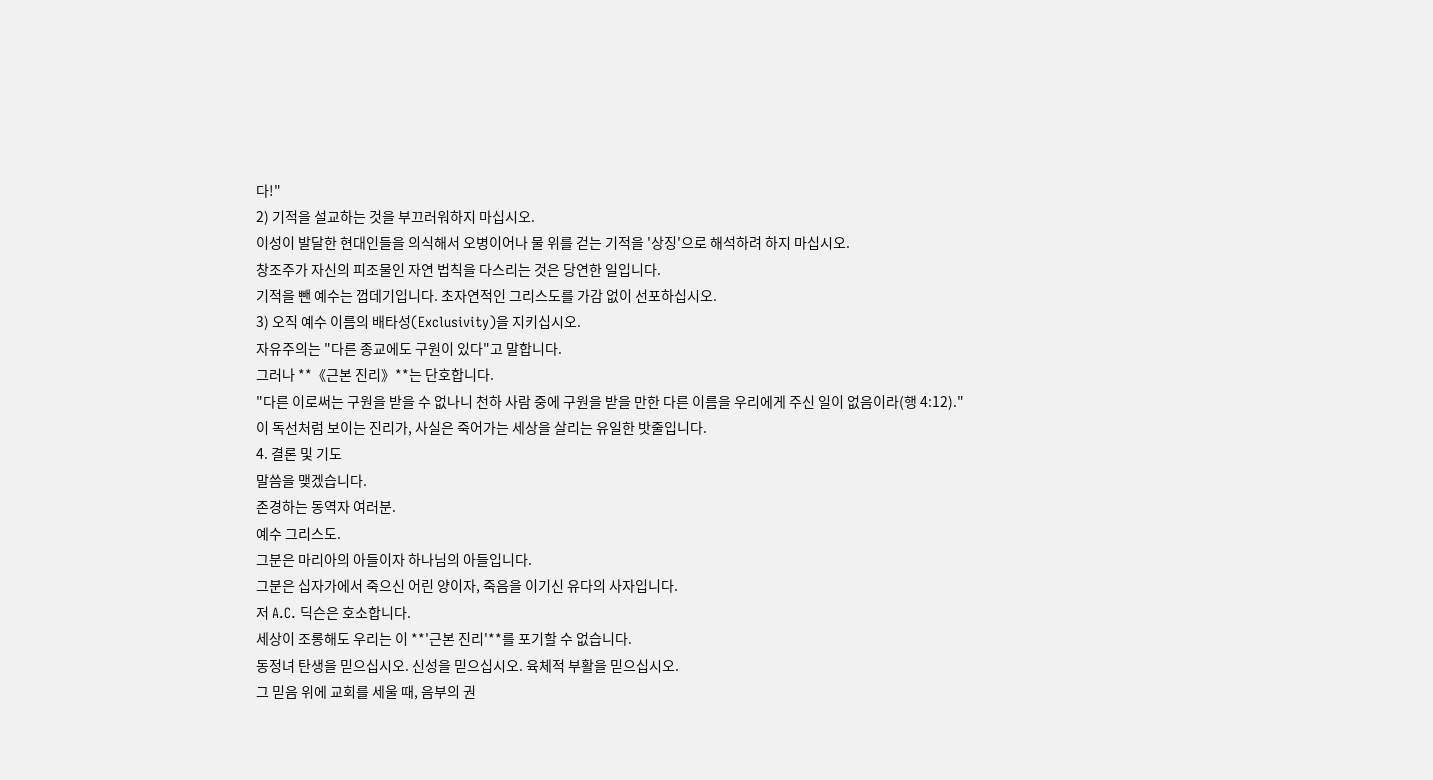다!"
2) 기적을 설교하는 것을 부끄러워하지 마십시오.
이성이 발달한 현대인들을 의식해서 오병이어나 물 위를 걷는 기적을 '상징'으로 해석하려 하지 마십시오.
창조주가 자신의 피조물인 자연 법칙을 다스리는 것은 당연한 일입니다.
기적을 뺀 예수는 껍데기입니다. 초자연적인 그리스도를 가감 없이 선포하십시오.
3) 오직 예수 이름의 배타성(Exclusivity)을 지키십시오.
자유주의는 "다른 종교에도 구원이 있다"고 말합니다.
그러나 **《근본 진리》**는 단호합니다.
"다른 이로써는 구원을 받을 수 없나니 천하 사람 중에 구원을 받을 만한 다른 이름을 우리에게 주신 일이 없음이라(행 4:12)."
이 독선처럼 보이는 진리가, 사실은 죽어가는 세상을 살리는 유일한 밧줄입니다.
4. 결론 및 기도
말씀을 맺겠습니다.
존경하는 동역자 여러분.
예수 그리스도.
그분은 마리아의 아들이자 하나님의 아들입니다.
그분은 십자가에서 죽으신 어린 양이자, 죽음을 이기신 유다의 사자입니다.
저 A.C. 딕슨은 호소합니다.
세상이 조롱해도 우리는 이 **'근본 진리'**를 포기할 수 없습니다.
동정녀 탄생을 믿으십시오. 신성을 믿으십시오. 육체적 부활을 믿으십시오.
그 믿음 위에 교회를 세울 때, 음부의 권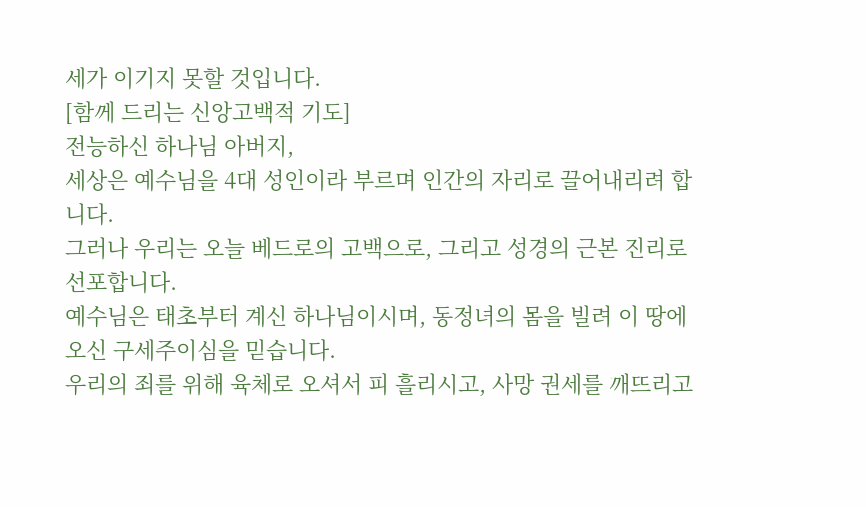세가 이기지 못할 것입니다.
[함께 드리는 신앙고백적 기도]
전능하신 하나님 아버지,
세상은 예수님을 4대 성인이라 부르며 인간의 자리로 끌어내리려 합니다.
그러나 우리는 오늘 베드로의 고백으로, 그리고 성경의 근본 진리로 선포합니다.
예수님은 태초부터 계신 하나님이시며, 동정녀의 몸을 빌려 이 땅에 오신 구세주이심을 믿습니다.
우리의 죄를 위해 육체로 오셔서 피 흘리시고, 사망 권세를 깨뜨리고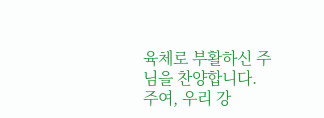육체로 부활하신 주님을 찬양합니다.
주여, 우리 강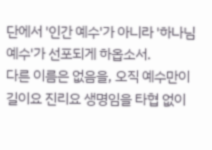단에서 '인간 예수'가 아니라 '하나님 예수'가 선포되게 하옵소서.
다른 이름은 없음을, 오직 예수만이 길이요 진리요 생명임을 타협 없이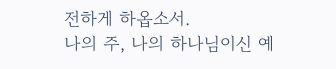전하게 하옵소서.
나의 주, 나의 하나님이신 예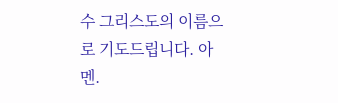수 그리스도의 이름으로 기도드립니다. 아멘.